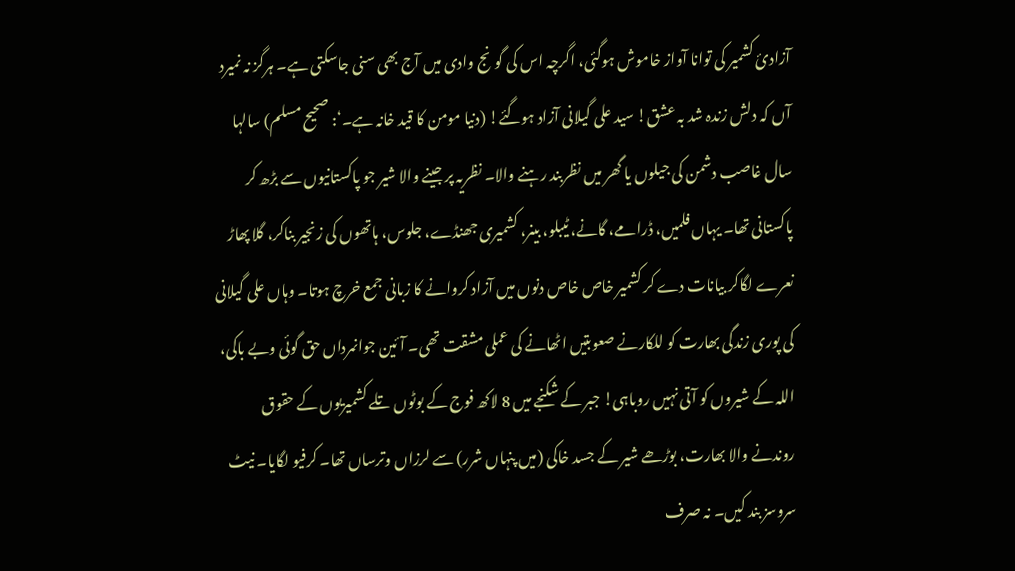آزادیٔ کشمیر کی توانا آواز خاموش ہوگئی، اگرچہ اس کی گونج وادی میں آج بھی سنی جاسکتی ہے۔ ہرگز نہ نمیرد آں کہ دلش زندہ شد بہ عشق! سید علی گیلانی آزاد ہوگئے! (دنیا مومن کا قید خانہ ہے۔‘: صحیح مسلم) سالہا سال غاصب دشمن کی جیلوں یا گھر میں نظربند رہنے والا۔ نظریہ پر جینے والا شیر جو پاکستانیوں سے بڑھ کر پاکستانی تھا۔ یہاں فلمیں، ڈرامے، گانے، ٹیبلو، بینر، کشمیری جھنڈے، جلوس، ہاتھوں کی زنجیر بناکر، گلا پھاڑ نعرے لگاکر بیانات دے کر کشمیر خاص خاص دنوں میں آزاد کروانے کا زبانی جمع خرچ ہوتا۔ وہاں علی گیلانی کی پوری زندگی بھارت کو للکارنے صعوبتیں اٹھانے کی عملی مشقت تھی۔ آئین جوانمرداں حق گوئی وبے باکی، اللہ کے شیروں کو آتی نہیں روباہی! جبر کے شکنجے میں 8 لاکھ فوج کے بوٹوں تلے کشمیریوں کے حقوق روندنے والا بھارت، بوڑھے شیر کے جسد خاکی (میں پنہاں شرر) سے لرزاں وترساں تھا۔ کرفیو لگایا۔ نیٹ سروسز بند کیں۔ نہ صرف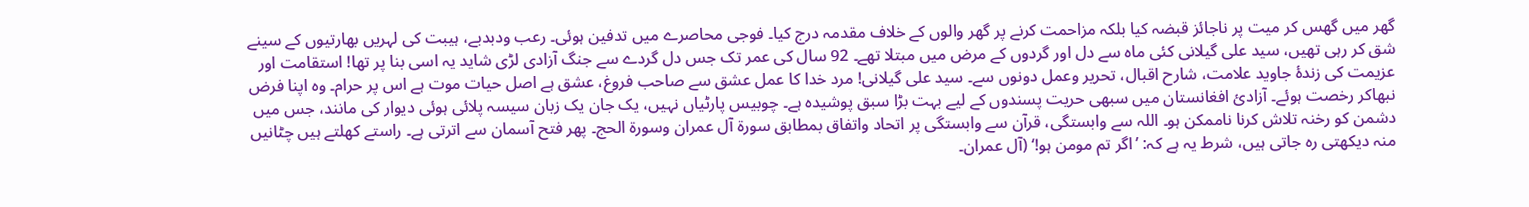گھر میں گھس کر میت پر ناجائز قبضہ کیا بلکہ مزاحمت کرنے پر گھر والوں کے خلاف مقدمہ درج کیا۔ فوجی محاصرے میں تدفین ہوئی۔ رعب ودبدبے، ہیبت کی لہریں بھارتیوں کے سینے شق کر رہی تھیں، سید علی گیلانی کئی ماہ سے دل اور گردوں کے مرض میں مبتلا تھے۔ 92 سال کی عمر تک جس دل گردے سے جنگ آزادی لڑی شاید یہ اسی بنا پر تھا! استقامت اور عزیمت کی زندۂ جاوید علامت، شارح اقبال، تحریر وعمل دونوں سے۔ سید علی گیلانی! مرد خدا کا عمل عشق سے صاحب فروغ، عشق ہے اصل حیات موت ہے اس پر حرام۔ وہ اپنا فرض نبھاکر رخصت ہوئے۔ آزادیٔ افغانستان میں سبھی حریت پسندوں کے لیے بہت بڑا سبق پوشیدہ ہے۔ چوبیس پارٹیاں نہیں، یک جان یک زبان سیسہ پلائی ہوئی دیوار کی مانند، جس میں دشمن کو رخنہ تلاش کرنا ناممکن ہو۔ اللہ سے وابستگی، قرآن سے وابستگی پر اتحاد واتفاق بمطابق سورۃ آل عمران وسورۃ الحج۔ پھر فتح آسمان سے اترتی ہے۔ راستے کھلتے ہیں چٹانیں منہ دیکھتی رہ جاتی ہیں، شرط یہ ہے کہ: ’اگر تم مومن ہو!‘ (آل عمران۔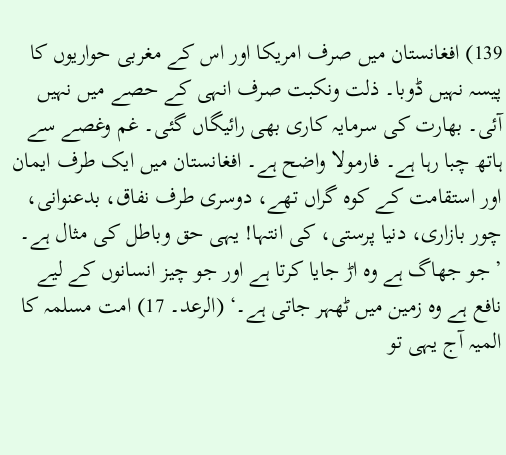139) افغانستان میں صرف امریکا اور اس کے مغربی حواریوں کا پیسہ نہیں ڈوبا۔ ذلت ونکبت صرف انہی کے حصے میں نہیں آئی۔ بھارت کی سرمایہ کاری بھی رائیگاں گئی۔ غم وغصے سے ہاتھ چبا رہا ہے۔ فارمولا واضح ہے۔ افغانستان میں ایک طرف ایمان اور استقامت کے کوہ گراں تھے، دوسری طرف نفاق، بدعنوانی، چور بازاری، دنیا پرستی، کی انتہا! یہی حق وباطل کی مثال ہے۔ ’جو جھاگ ہے وہ اڑ جایا کرتا ہے اور جو چیز انسانوں کے لیے نافع ہے وہ زمین میں ٹھہر جاتی ہے۔‘ (الرعد۔ 17) امت مسلمہ کا المیہ آج یہی تو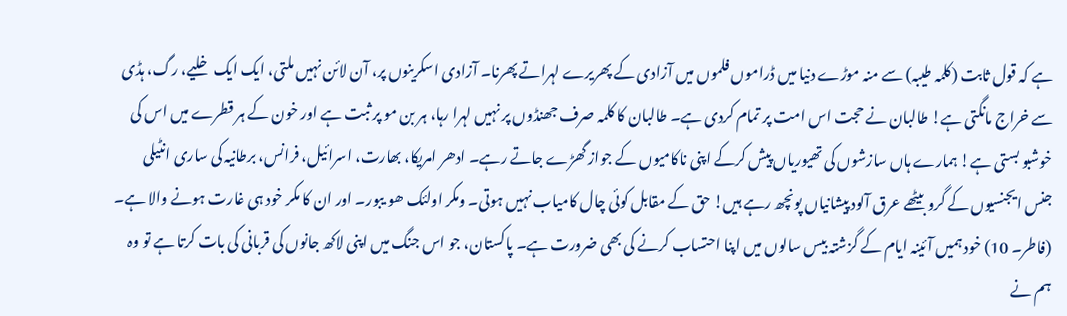ہے کہ قول ثابت (کلمہ طیبہ) سے منہ موڑے دنیا میں ڈراموں فلموں میں آزادی کے پھریرے لہراتے پھرنا۔ آزادی اسکرینوں پر، آن لائن نہیں ملتی، ایک ایک خلیے، رگ، ہڈی سے خراج مانگتی ہے! طالبان نے حجت اس امت پر تمام کردی ہے۔ طالبان کا کلمہ صرف جھنڈوں پر نہیں لہرا رہا، ہر بن مو پر ثبت ہے اور خون کے ہر قطرے میں اس کی خوشبو بستی ہے! ہمارے ہاں سازشوں کی تھیوریاں پیش کرکے اپنی ناکامیوں کے جواز گھڑے جاتے رہے۔ ادھر امریکا، بھارت، اسرائیل، فرانس، برطانیہ کی ساری انٹیلی جنس ایجنسیوں کے گرو بیٹھے عرق آلود پیشانیاں پونچھ رہے ہیں! حق کے مقابل کوئی چال کامیاب نہیں ہوتی۔ ومکر اولئک ھو یبور۔ اور ان کا مکر خود ہی غارت ہونے والا ہے۔ (فاطر۔ 10) خود ہمیں آئینہ ایام کے گزشتہ بیس سالوں میں اپنا احتساب کرنے کی بھی ضرورت ہے۔ پاکستان، جو اس جنگ میں اپنی لاکھ جانوں کی قربانی کی بات کرتا ہے تو وہ ہم نے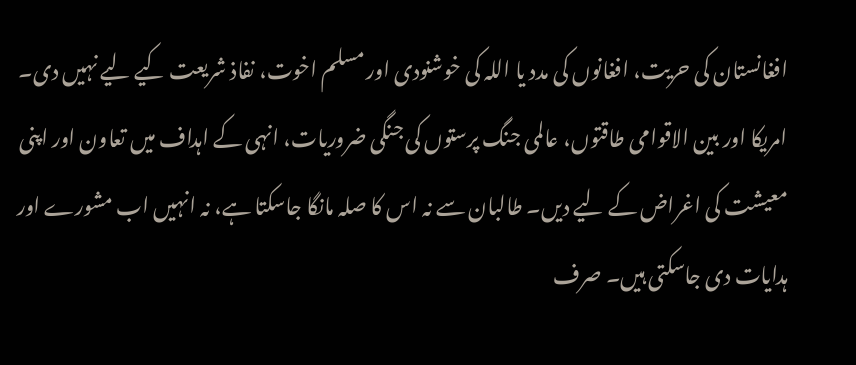افغانستان کی حریت، افغانوں کی مدد یا اللہ کی خوشنودی اور مسلم اخوت، نفاذ شریعت کیے لیے نہیں دی۔ امریکا اور بین الاقوامی طاقتوں، عالمی جنگ پرستوں کی جنگی ضروریات، انہی کے اہداف میں تعاون اور اپنی معیشت کی اغراض کے لیے دیں۔ طالبان سے نہ اس کا صلہ مانگا جاسکتا ہے، نہ انہیں اب مشورے اور ہدایات دی جاسکتی ہیں۔ صرف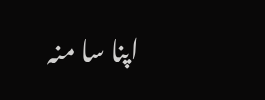اپنا سا منہ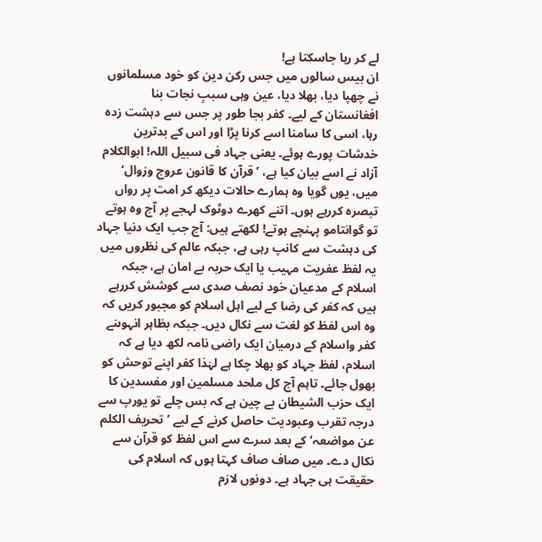لے کر رہا جاسکتا ہے!
ان بیس سالوں میں جس رکن دین کو خود مسلمانوں نے چھپا دیا، بھلا دیا، عین وہی سببِ نجات بنا افغانستان کے لیے۔ کفر بجا طور پر جس سے دہشت زدہ رہا، اسی کا سامنا اسے کرنا پڑا اور اس کے بدترین خدشات پورے ہوئے۔ یعنی جہاد فی سبیل اللہ! ابوالکلام آزاد نے اسے بیان کیا ہے، ’قرآن کا قانون عروج وزوال‘ میں، یوں گویا وہ ہمارے حالات دیکھ کر امت پر رواں تبصرہ کررہے ہوں۔ اتنے کھرے دوٹوک لہجے پر آج وہ ہوتے تو گوانتامو پہنچے ہوتے! لکھتے ہیں: آج جب ایک دنیا جہاد کی دہشت سے کانپ رہی ہے، جبکہ عالم کی نظروں میں یہ لفظ عفریت مہیب یا ایک حربہ بے امان ہے، جبکہ اسلام کے مدعیان خود نصف صدی سے کوشش کررہے ہیں کہ کفر کی رضا کے لیے اہل اسلام کو مجبور کریں کہ وہ اس لفظ کو لغت سے نکال دیں۔ جبکہ بظاہر انہوںنے کفر واسلام کے درمیان ایک راضی نامہ لکھ دیا ہے کہ اسلام، لفظ جہاد کو بھلا چکا ہے لہٰذا کفر اپنے توحش کو بھول جائے۔ تاہم آج کل ملحد مسلمین اور مفسدین کا ایک حزب الشیطان بے چین ہے کہ بس چلے تو یورپ سے درجہ تقرب وعبودیت حاصل کرنے کے لیے ’تحریف الکلم عن مواضعہ‘ کے بعد سرے سے اس لفظ کو قرآن سے نکال دے۔ میں صاف صاف کہتا ہوں کہ اسلام کی حقیقت ہی جہاد ہے۔ دونوں لازم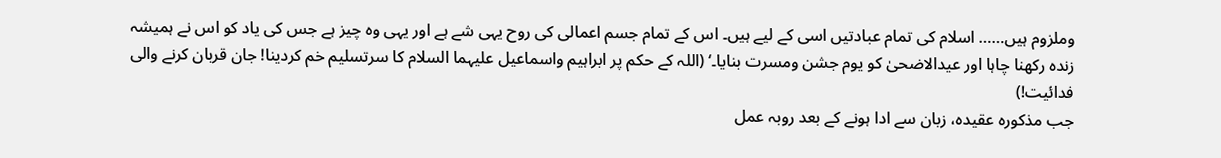وملزوم ہیں…… اسلام کی تمام عبادتیں اسی کے لیے ہیں۔ اس کے تمام جسم اعمالی کی روح یہی شے ہے اور یہی وہ چیز ہے جس کی یاد کو اس نے ہمیشہ زندہ رکھنا چاہا اور عیدالاضحیٰ کو یوم جشن ومسرت بنایا۔‘ (اللہ کے حکم پر ابراہیم واسماعیل علیہما السلام کا سرتسلیم خم کردینا! جان قربان کرنے والی فدائیت!)
جب مذکورہ عقیدہ، زبان سے ادا ہونے کے بعد روبہ عمل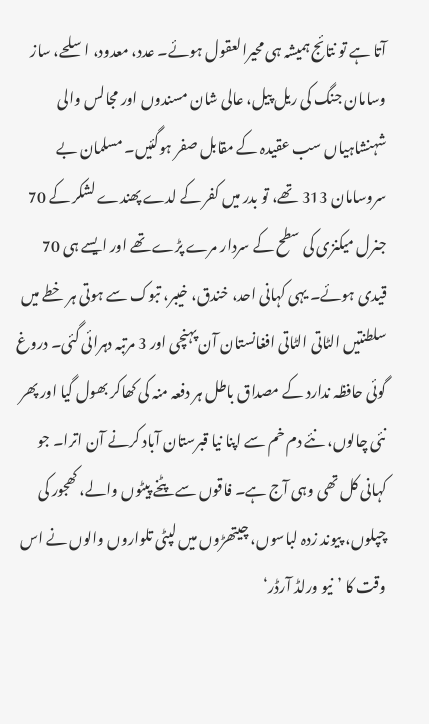آتا ہے تو نتائج ہمیشہ ہی محیرالعقول ہوئے۔ عدد، معدود، اسلحے، ساز وسامان جنگ کی ریل پیل، عالی شان مسندوں اور مجالس والی شہنشاہیاں سب عقیدہ کے مقابل صفر ہوگئیں۔ مسلمان بے سروسامان 313 تھے، تو بدر میں کفر کے لدے پھندے لشکر کے 70 جنرل میکنزی کی سطح کے سردار مرے پڑے تھے اور ایسے ہی 70 قیدی ہوئے۔ یہی کہانی احد، خندق، خیبر، تبوک سے ہوتی ہر خطے میں سلطنتیں الٹاتی الٹاتی افغانستان آن پہنچی اور 3 مرتبہ دہرائی گئی۔ دروغ گوئی حافظہ ندارد کے مصداق باطل ہر دفعہ منہ کی کھاکر بھول گیا اور پھر نئی چالوں، نئے دم خم سے اپنا نیا قبرستان آباد کرنے آن اترا۔ جو کہانی کل تھی وہی آج ہے۔ فاقوں سے پٹخے پیٹوں والے، کھجور کی چپلوں، پیوند زدہ لباسوں، چیتھڑوں میں لپٹی تلواروں والوں نے اس وقت کا ’نیو ورلڈ آرڈر‘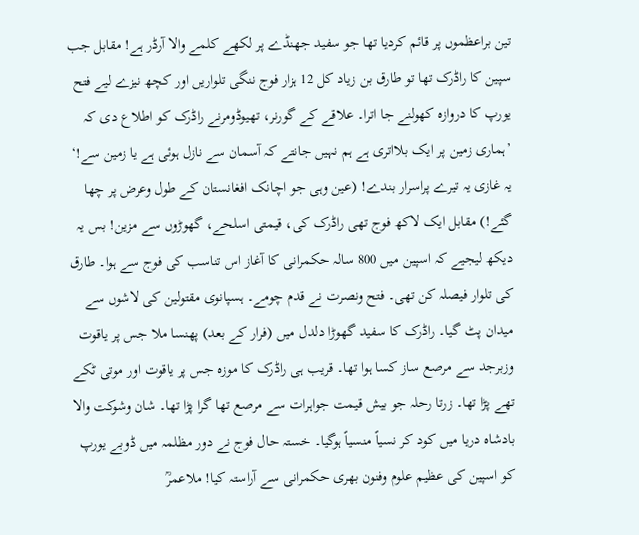تین براعظموں پر قائم کردیا تھا جو سفید جھنڈے پر لکھے کلمے والا آرڈر ہے! مقابل جب سپین کا راڈرک تھا تو طارق بن زیاد کل 12 ہزار فوج ننگی تلواریں اور کچھ نیزے لیے فتح یورپ کا دروازہ کھولنے جا اترا۔ علاقے کے گورنر، تھیوڈومرنے راڈرک کو اطلاع دی کہ ’ہماری زمین پر ایک بلااتری ہے ہم نہیں جانتے کہ آسمان سے نازل ہوئی ہے یا زمین سے!‘ یہ غازی یہ تیرے پراسرار بندے! (عین وہی جو اچانک افغانستان کے طول وعرض پر چھا گئے!) مقابل ایک لاکھ فوج تھی راڈرک کی، قیمتی اسلحے، گھوڑوں سے مزین! بس یہ دیکھ لیجیے کہ اسپین میں 800 سالہ حکمرانی کا آغاز اس تناسب کی فوج سے ہوا۔ طارق کی تلوار فیصلہ کن تھی۔ فتح ونصرت نے قدم چومے۔ ہسپانوی مقتولین کی لاشوں سے میدان پٹ گیا۔ راڈرک کا سفید گھوڑا دلدل میں (فرار کے بعد) پھنسا ملا جس پر یاقوت وزبرجد سے مرصع ساز کسا ہوا تھا۔ قریب ہی راڈرک کا موزہ جس پر یاقوت اور موتی ٹکے تھے پڑا تھا۔ زرتا رحلہ جو بیش قیمت جواہرات سے مرصع تھا گرا پڑا تھا۔ شان وشوکت والا بادشاہ دریا میں کود کر نسیاً منسیاً ہوگیا۔ خستہ حال فوج نے دور مظلمہ میں ڈوبے یورپ کو اسپین کی عظیم علوم وفنون بھری حکمرانی سے آراستہ کیا! ملاعمرؒ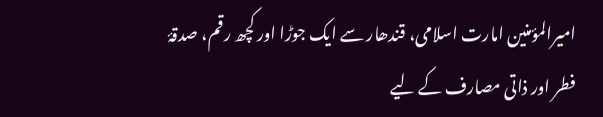امیرالمؤمنین امارت اسلامی، قندھار سے ایک جوڑا اور کچھ رقم، صدقۂ فطر اور ذاتی مصارف کے لیے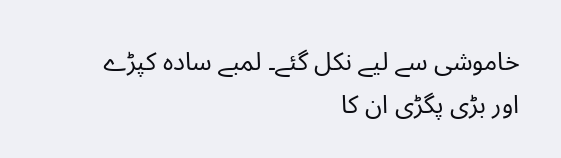خاموشی سے لیے نکل گئے۔ لمبے سادہ کپڑے اور بڑی پگڑی ان کا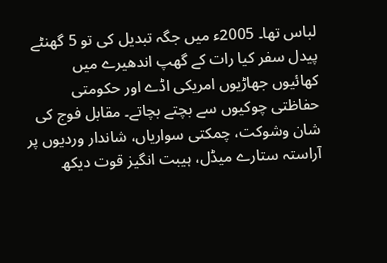لباس تھا۔ 2005ء میں جگہ تبدیل کی تو 5 گھنٹے پیدل سفر کیا رات کے گھپ اندھیرے میں کھائیوں جھاڑیوں امریکی اڈے اور حکومتی حفاظتی چوکیوں سے بچتے بچاتے۔ مقابل فوج کی شان وشوکت، چمکتی سواریاں، شاندار وردیوں پر آراستہ ستارے میڈل، ہیبت انگیز قوت دیکھ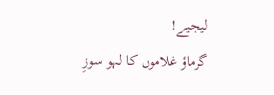لیجیے!
گرماؤ غلاموں کا لہو سوزِ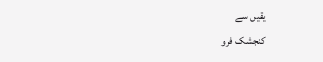یقیں سے
کنجشک فرو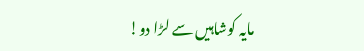مایہ کوشاہیں سے لڑا دو!